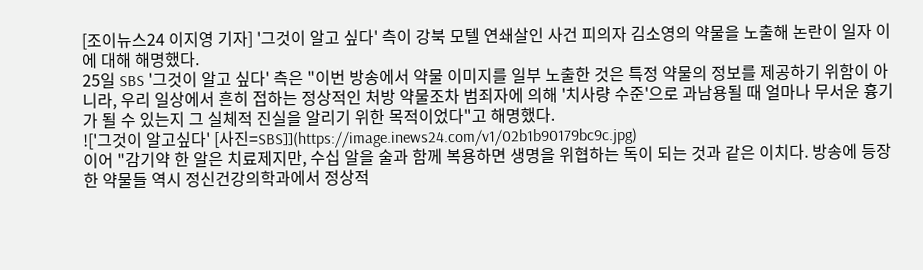[조이뉴스24 이지영 기자] '그것이 알고 싶다' 측이 강북 모텔 연쇄살인 사건 피의자 김소영의 약물을 노출해 논란이 일자 이에 대해 해명했다.
25일 SBS '그것이 알고 싶다' 측은 "이번 방송에서 약물 이미지를 일부 노출한 것은 특정 약물의 정보를 제공하기 위함이 아니라, 우리 일상에서 흔히 접하는 정상적인 처방 약물조차 범죄자에 의해 '치사량 수준'으로 과남용될 때 얼마나 무서운 흉기가 될 수 있는지 그 실체적 진실을 알리기 위한 목적이었다"고 해명했다.
!['그것이 알고싶다' [사진=SBS]](https://image.inews24.com/v1/02b1b90179bc9c.jpg)
이어 "감기약 한 알은 치료제지만, 수십 알을 술과 함께 복용하면 생명을 위협하는 독이 되는 것과 같은 이치다. 방송에 등장한 약물들 역시 정신건강의학과에서 정상적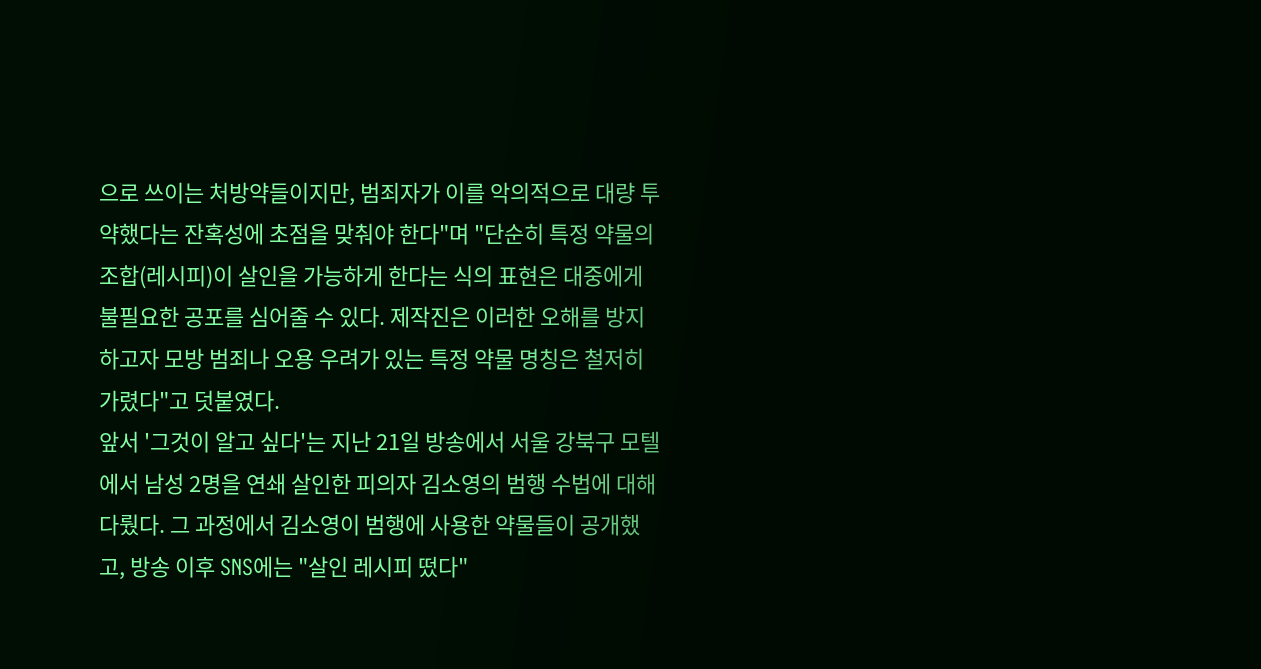으로 쓰이는 처방약들이지만, 범죄자가 이를 악의적으로 대량 투약했다는 잔혹성에 초점을 맞춰야 한다"며 "단순히 특정 약물의 조합(레시피)이 살인을 가능하게 한다는 식의 표현은 대중에게 불필요한 공포를 심어줄 수 있다. 제작진은 이러한 오해를 방지하고자 모방 범죄나 오용 우려가 있는 특정 약물 명칭은 철저히 가렸다"고 덧붙였다.
앞서 '그것이 알고 싶다'는 지난 21일 방송에서 서울 강북구 모텔에서 남성 2명을 연쇄 살인한 피의자 김소영의 범행 수법에 대해 다뤘다. 그 과정에서 김소영이 범행에 사용한 약물들이 공개했고, 방송 이후 SNS에는 "살인 레시피 떴다"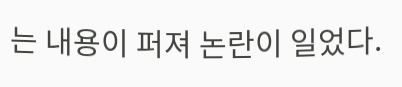는 내용이 퍼져 논란이 일었다.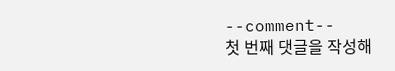--comment--
첫 번째 댓글을 작성해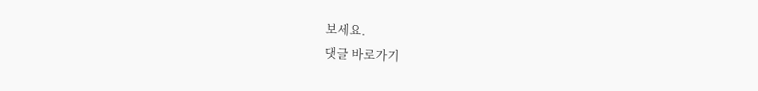보세요.
댓글 바로가기